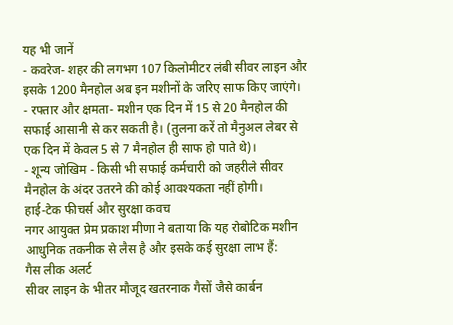यह भी जानें
- कवरेज- शहर की लगभग 107 किलोमीटर लंबी सीवर लाइन और इसके 1200 मैनहोल अब इन मशीनों के जरिए साफ किए जाएंगे।
- रफ्तार और क्षमता- मशीन एक दिन में 15 से 20 मैनहोल की सफाई आसानी से कर सकती है। (तुलना करें तो मैनुअल लेबर से एक दिन में केवल 5 से 7 मैनहोल ही साफ हो पाते थे)।
- शून्य जोखिम - किसी भी सफाई कर्मचारी को जहरीले सीवर मैनहोल के अंदर उतरने की कोई आवश्यकता नहीं होगी।
हाई-टेक फीचर्स और सुरक्षा कवच
नगर आयुक्त प्रेम प्रकाश मीणा ने बताया कि यह रोबोटिक मशीन आधुनिक तकनीक से लैस है और इसके कई सुरक्षा लाभ हैं:
गैस लीक अलर्ट
सीवर लाइन के भीतर मौजूद खतरनाक गैसों जैसे कार्बन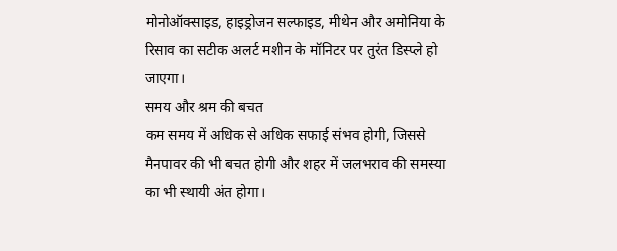मोनोऑक्साइड, हाइड्रोजन सल्फाइड, मीथेन और अमोनिया के रिसाव का सटीक अलर्ट मशीन के मॉनिटर पर तुरंत डिस्प्ले हो जाएगा।
समय और श्रम की बचत
कम समय में अधिक से अधिक सफाई संभव होगी, जिससे मैनपावर की भी बचत होगी और शहर में जलभराव की समस्या का भी स्थायी अंत होगा।